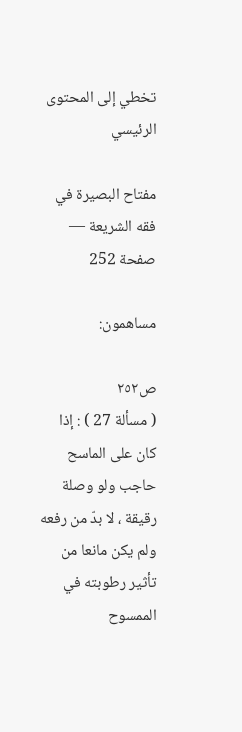تخطي إلى المحتوى الرئيسي

مفتاح البصيرة في فقه الشريعة — صفحة 252

مساهمون:

ص٢٥٢
( مسألة 27 ) : إذا كان على الماسح حاجب ولو وصلة رقيقة ، لا بدّ من رفعه ولم يكن مانعا من تأثير رطوبته في الممسوح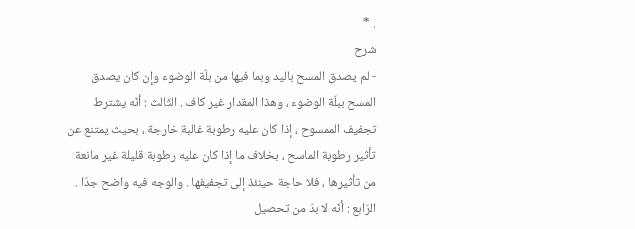. *
شرح
- لم يصدق المسح باليد وبما فيها من بلّة الوضوء وإن كان يصدق المسح ببلّة الوضوء ، وهذا المقدار غير كاف . الثّالث : أنّه يشترط تجفيف الممسوح ، إذا كان عليه رطوبة غالبة خارجة ، بحيث يمتنع عن تأثير رطوبة الماسح ، بخلاف ما إذا كان عليه رطوبة قليلة غير مانعة من تأثيرها ، فلا حاجة حينئذ إلى تجفيفها . والوجه فيه واضح جدّا . الرّابع : أنّه لا بدّ من تحصيل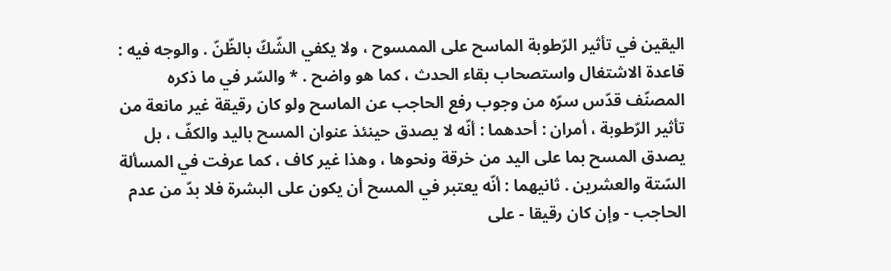اليقين في تأثير الرّطوبة الماسح على الممسوح ، ولا يكفي الشّكّ بالظّنّ . والوجه فيه : قاعدة الاشتغال واستصحاب بقاء الحدث ، كما هو واضح . * والسّر في ما ذكره المصنّف قدّس سرّه من وجوب رفع الحاجب عن الماسح ولو كان رقيقة غير مانعة من تأثير الرّطوبة ، أمران : أحدهما : أنّه لا يصدق حينئذ عنوان المسح باليد والكفّ ، بل يصدق المسح بما على اليد من خرقة ونحوها ، وهذا غير كاف ، كما عرفت في المسألة السّتة والعشرين . ثانيهما : أنّه يعتبر في المسح أن يكون على البشرة فلا بدّ من عدم الحاجب - وإن كان رقيقا - على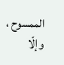الممسوح ، وإلّا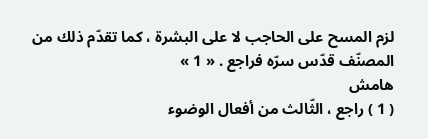لزم المسح على الحاجب لا على البشرة ، كما تقدّم ذلك من المصنّف قدّس سرّه فراجع . « 1 »
هامش
( 1 ) راجع ، الثّالث من أفعال الوضوء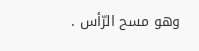وهو مسح الرّأس .